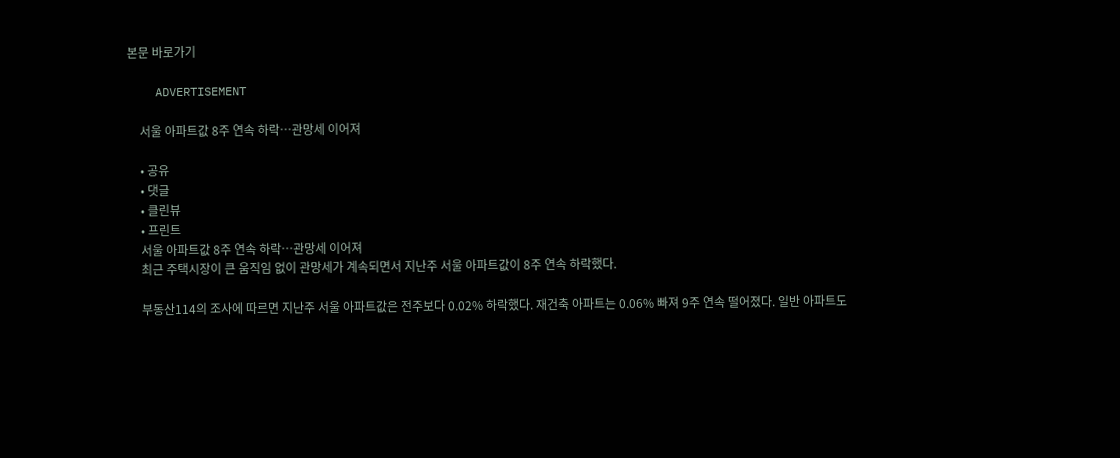본문 바로가기

    ADVERTISEMENT

    서울 아파트값 8주 연속 하락…관망세 이어져

    • 공유
    • 댓글
    • 클린뷰
    • 프린트
    서울 아파트값 8주 연속 하락…관망세 이어져
    최근 주택시장이 큰 움직임 없이 관망세가 계속되면서 지난주 서울 아파트값이 8주 연속 하락했다.

    부동산114의 조사에 따르면 지난주 서울 아파트값은 전주보다 0.02% 하락했다. 재건축 아파트는 0.06% 빠져 9주 연속 떨어졌다. 일반 아파트도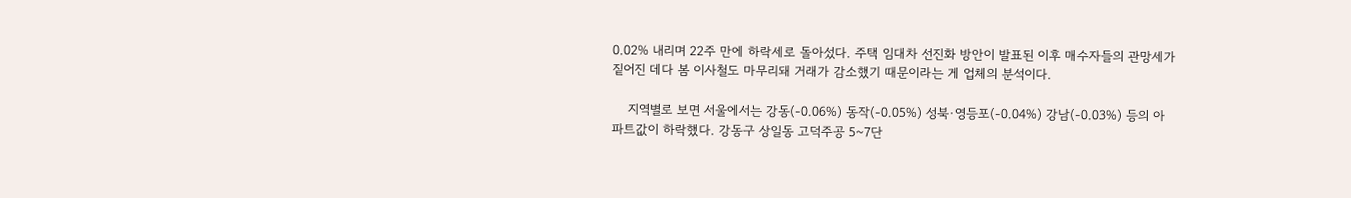0.02% 내리며 22주 만에 하락세로 돌아섰다. 주택 임대차 선진화 방안이 발표된 이후 매수자들의 관망세가 짙어진 데다 봄 이사철도 마무리돼 거래가 감소했기 때문이라는 게 업체의 분석이다.

    지역별로 보면 서울에서는 강동(-0.06%) 동작(-0.05%) 성북·영등포(-0.04%) 강남(-0.03%) 등의 아파트값이 하락했다. 강동구 상일동 고덕주공 5~7단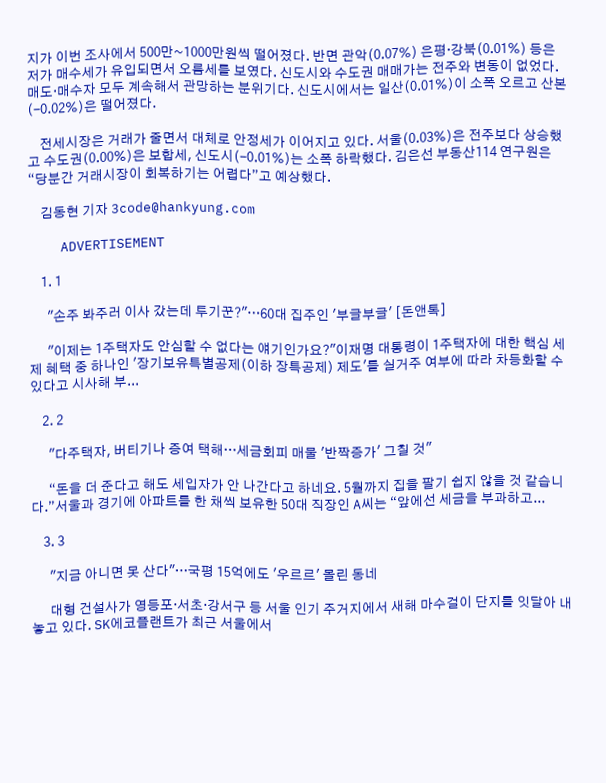지가 이번 조사에서 500만~1000만원씩 떨어졌다. 반면 관악(0.07%) 은평·강북(0.01%) 등은 저가 매수세가 유입되면서 오름세를 보였다. 신도시와 수도권 매매가는 전주와 변동이 없었다. 매도·매수자 모두 계속해서 관망하는 분위기다. 신도시에서는 일산(0.01%)이 소폭 오르고 산본(-0.02%)은 떨어졌다.

    전세시장은 거래가 줄면서 대체로 안정세가 이어지고 있다. 서울(0.03%)은 전주보다 상승했고 수도권(0.00%)은 보합세, 신도시(-0.01%)는 소폭 하락했다. 김은선 부동산114 연구원은 “당분간 거래시장이 회복하기는 어렵다”고 예상했다.

    김동현 기자 3code@hankyung.com

    ADVERTISEMENT

    1. 1

      "손주 봐주러 이사 갔는데 투기꾼?"…60대 집주인 '부글부글' [돈앤톡]

      "이제는 1주택자도 안심할 수 없다는 얘기인가요?"이재명 대통령이 1주택자에 대한 핵심 세제 혜택 중 하나인 '장기보유특별공제(이하 장특공제) 제도'를 실거주 여부에 따라 차등화할 수 있다고 시사해 부...

    2. 2

      "다주택자, 버티기나 증여 택해…세금회피 매물 '반짝증가' 그칠 것"

      “돈을 더 준다고 해도 세입자가 안 나간다고 하네요. 5월까지 집을 팔기 쉽지 않을 것 같습니다.”서울과 경기에 아파트를 한 채씩 보유한 50대 직장인 A씨는 “앞에선 세금을 부과하고...

    3. 3

      "지금 아니면 못 산다"…국평 15억에도 '우르르' 몰린 동네

      대형 건설사가 영등포·서초·강서구 등 서울 인기 주거지에서 새해 마수걸이 단지를 잇달아 내놓고 있다. SK에코플랜트가 최근 서울에서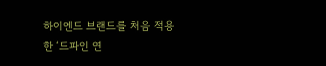하이엔드 브랜드를 처음 적용한 ‘드파인 연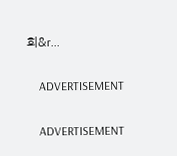희&r...

    ADVERTISEMENT

    ADVERTISEMENT